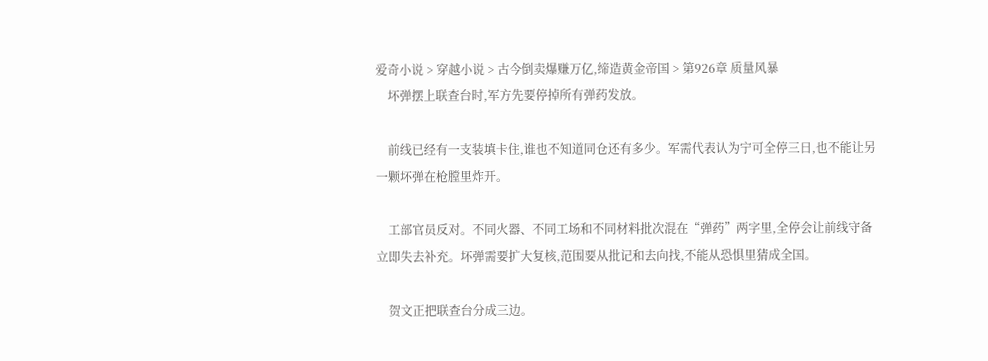爱奇小说 > 穿越小说 > 古今倒卖爆赚万亿,缔造黄金帝国 > 第926章 质量风暴
    坏弹摆上联查台时,军方先要停掉所有弹药发放。

    前线已经有一支装填卡住,谁也不知道同仓还有多少。军需代表认为宁可全停三日,也不能让另一颗坏弹在枪膛里炸开。

    工部官员反对。不同火器、不同工场和不同材料批次混在“弹药”两字里,全停会让前线守备立即失去补充。坏弹需要扩大复核,范围要从批记和去向找,不能从恐惧里猜成全国。

    贺文正把联查台分成三边。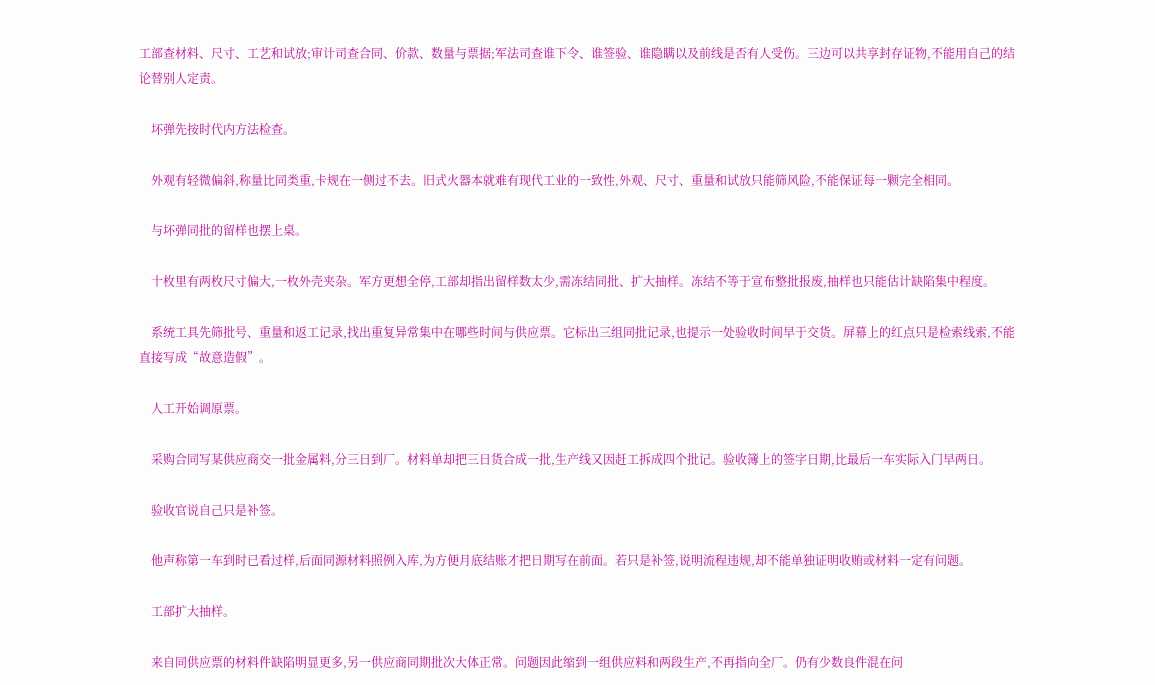工部查材料、尺寸、工艺和试放;审计司查合同、价款、数量与票据;军法司查谁下令、谁签验、谁隐瞒以及前线是否有人受伤。三边可以共享封存证物,不能用自己的结论替别人定责。

    坏弹先按时代内方法检查。

    外观有轻微偏斜,称量比同类重,卡规在一侧过不去。旧式火器本就难有现代工业的一致性,外观、尺寸、重量和试放只能筛风险,不能保证每一颗完全相同。

    与坏弹同批的留样也摆上桌。

    十枚里有两枚尺寸偏大,一枚外壳夹杂。军方更想全停,工部却指出留样数太少,需冻结同批、扩大抽样。冻结不等于宣布整批报废,抽样也只能估计缺陷集中程度。

    系统工具先筛批号、重量和返工记录,找出重复异常集中在哪些时间与供应票。它标出三组同批记录,也提示一处验收时间早于交货。屏幕上的红点只是检索线索,不能直接写成“故意造假”。

    人工开始调原票。

    采购合同写某供应商交一批金属料,分三日到厂。材料单却把三日货合成一批,生产线又因赶工拆成四个批记。验收簿上的签字日期,比最后一车实际入门早两日。

    验收官说自己只是补签。

    他声称第一车到时已看过样,后面同源材料照例入库,为方便月底结账才把日期写在前面。若只是补签,说明流程违规,却不能单独证明收贿或材料一定有问题。

    工部扩大抽样。

    来自同供应票的材料件缺陷明显更多,另一供应商同期批次大体正常。问题因此缩到一组供应料和两段生产,不再指向全厂。仍有少数良件混在问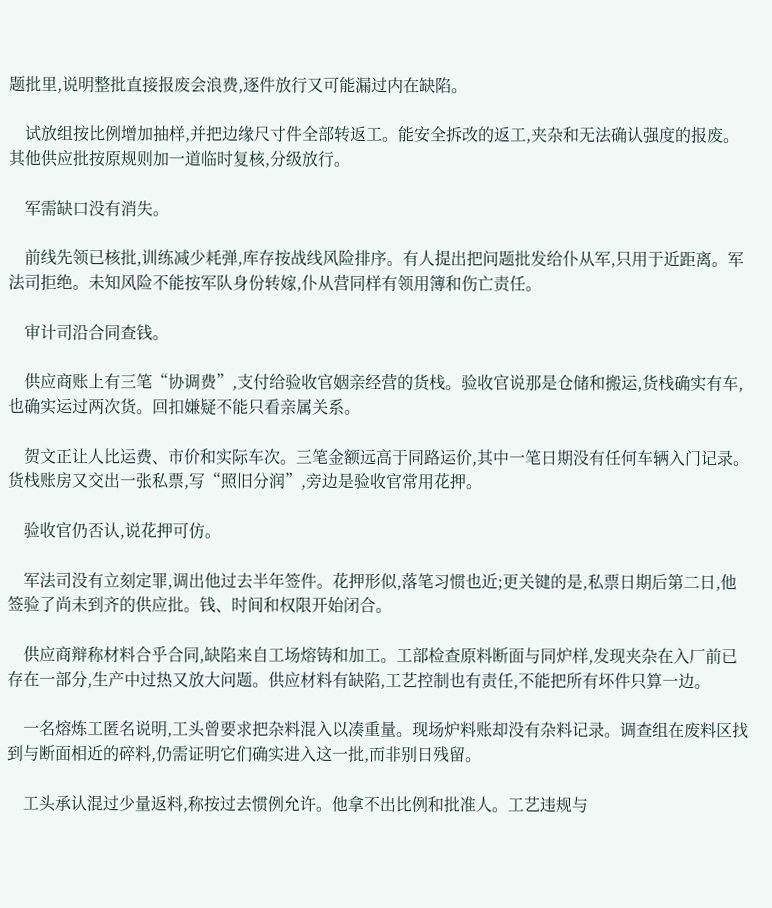题批里,说明整批直接报废会浪费,逐件放行又可能漏过内在缺陷。

    试放组按比例增加抽样,并把边缘尺寸件全部转返工。能安全拆改的返工,夹杂和无法确认强度的报废。其他供应批按原规则加一道临时复核,分级放行。

    军需缺口没有消失。

    前线先领已核批,训练减少耗弹,库存按战线风险排序。有人提出把问题批发给仆从军,只用于近距离。军法司拒绝。未知风险不能按军队身份转嫁,仆从营同样有领用簿和伤亡责任。

    审计司沿合同查钱。

    供应商账上有三笔“协调费”,支付给验收官姻亲经营的货栈。验收官说那是仓储和搬运,货栈确实有车,也确实运过两次货。回扣嫌疑不能只看亲属关系。

    贺文正让人比运费、市价和实际车次。三笔金额远高于同路运价,其中一笔日期没有任何车辆入门记录。货栈账房又交出一张私票,写“照旧分润”,旁边是验收官常用花押。

    验收官仍否认,说花押可仿。

    军法司没有立刻定罪,调出他过去半年签件。花押形似,落笔习惯也近;更关键的是,私票日期后第二日,他签验了尚未到齐的供应批。钱、时间和权限开始闭合。

    供应商辩称材料合乎合同,缺陷来自工场熔铸和加工。工部检查原料断面与同炉样,发现夹杂在入厂前已存在一部分,生产中过热又放大问题。供应材料有缺陷,工艺控制也有责任,不能把所有坏件只算一边。

    一名熔炼工匿名说明,工头曾要求把杂料混入以凑重量。现场炉料账却没有杂料记录。调查组在废料区找到与断面相近的碎料,仍需证明它们确实进入这一批,而非别日残留。

    工头承认混过少量返料,称按过去惯例允许。他拿不出比例和批准人。工艺违规与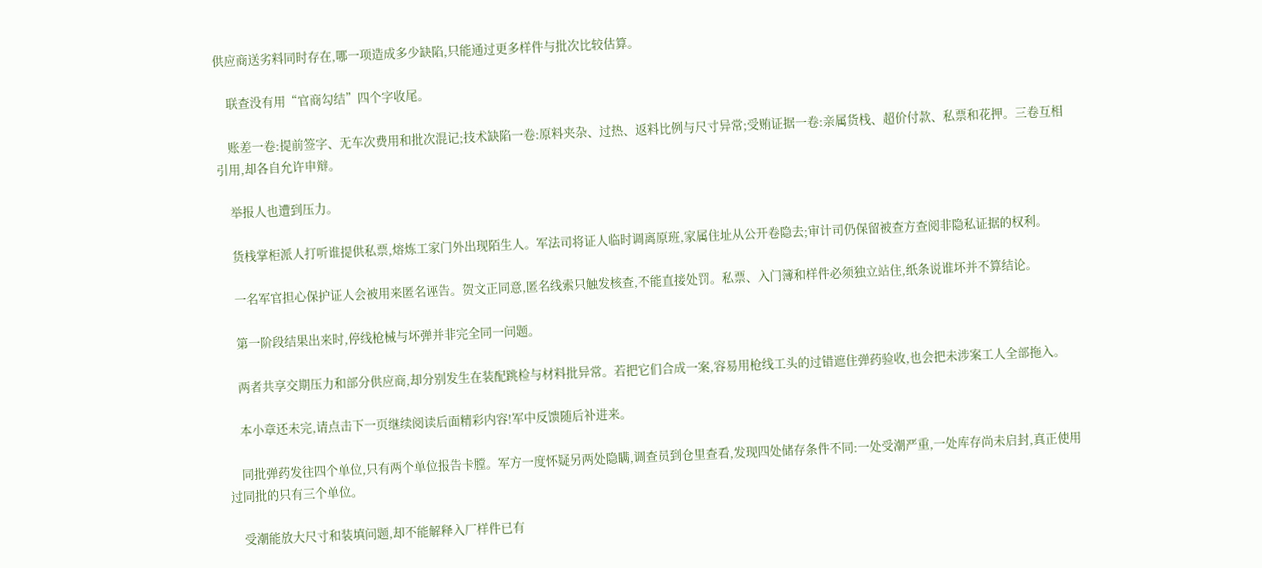供应商送劣料同时存在,哪一项造成多少缺陷,只能通过更多样件与批次比较估算。

    联查没有用“官商勾结”四个字收尾。

    账差一卷:提前签字、无车次费用和批次混记;技术缺陷一卷:原料夹杂、过热、返料比例与尺寸异常;受贿证据一卷:亲属货栈、超价付款、私票和花押。三卷互相引用,却各自允许申辩。

    举报人也遭到压力。

    货栈掌柜派人打听谁提供私票,熔炼工家门外出现陌生人。军法司将证人临时调离原班,家属住址从公开卷隐去;审计司仍保留被查方查阅非隐私证据的权利。

    一名军官担心保护证人会被用来匿名诬告。贺文正同意,匿名线索只触发核查,不能直接处罚。私票、入门簿和样件必须独立站住,纸条说谁坏并不算结论。

    第一阶段结果出来时,停线枪械与坏弹并非完全同一问题。

    两者共享交期压力和部分供应商,却分别发生在装配跳检与材料批异常。若把它们合成一案,容易用枪线工头的过错遮住弹药验收,也会把未涉案工人全部拖入。

    本小章还未完,请点击下一页继续阅读后面精彩内容!军中反馈随后补进来。

    同批弹药发往四个单位,只有两个单位报告卡膛。军方一度怀疑另两处隐瞒,调查员到仓里查看,发现四处储存条件不同:一处受潮严重,一处库存尚未启封,真正使用过同批的只有三个单位。

    受潮能放大尺寸和装填问题,却不能解释入厂样件已有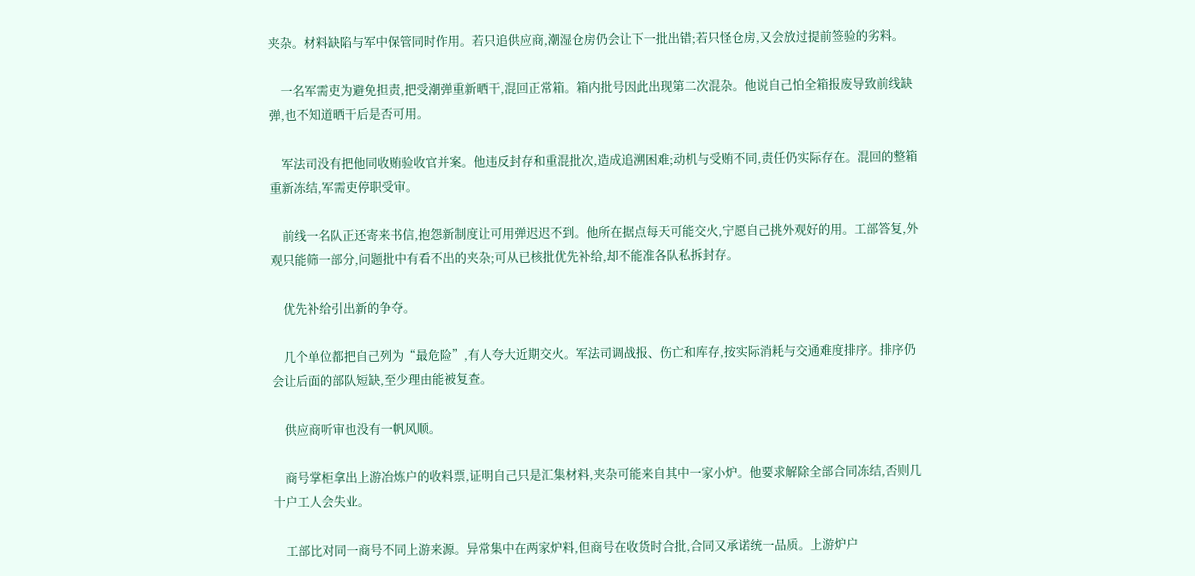夹杂。材料缺陷与军中保管同时作用。若只追供应商,潮湿仓房仍会让下一批出错;若只怪仓房,又会放过提前签验的劣料。

    一名军需吏为避免担责,把受潮弹重新晒干,混回正常箱。箱内批号因此出现第二次混杂。他说自己怕全箱报废导致前线缺弹,也不知道晒干后是否可用。

    军法司没有把他同收贿验收官并案。他违反封存和重混批次,造成追溯困难;动机与受贿不同,责任仍实际存在。混回的整箱重新冻结,军需吏停职受审。

    前线一名队正还寄来书信,抱怨新制度让可用弹迟迟不到。他所在据点每天可能交火,宁愿自己挑外观好的用。工部答复,外观只能筛一部分,问题批中有看不出的夹杂;可从已核批优先补给,却不能准各队私拆封存。

    优先补给引出新的争夺。

    几个单位都把自己列为“最危险”,有人夸大近期交火。军法司调战报、伤亡和库存,按实际消耗与交通难度排序。排序仍会让后面的部队短缺,至少理由能被复查。

    供应商听审也没有一帆风顺。

    商号掌柜拿出上游冶炼户的收料票,证明自己只是汇集材料,夹杂可能来自其中一家小炉。他要求解除全部合同冻结,否则几十户工人会失业。

    工部比对同一商号不同上游来源。异常集中在两家炉料,但商号在收货时合批,合同又承诺统一品质。上游炉户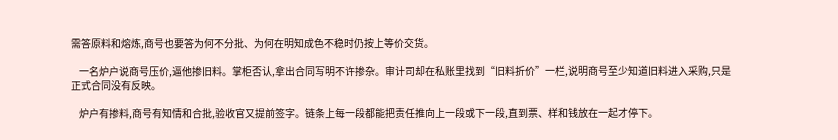需答原料和熔炼,商号也要答为何不分批、为何在明知成色不稳时仍按上等价交货。

    一名炉户说商号压价,逼他掺旧料。掌柜否认,拿出合同写明不许掺杂。审计司却在私账里找到“旧料折价”一栏,说明商号至少知道旧料进入采购,只是正式合同没有反映。

    炉户有掺料,商号有知情和合批,验收官又提前签字。链条上每一段都能把责任推向上一段或下一段,直到票、样和钱放在一起才停下。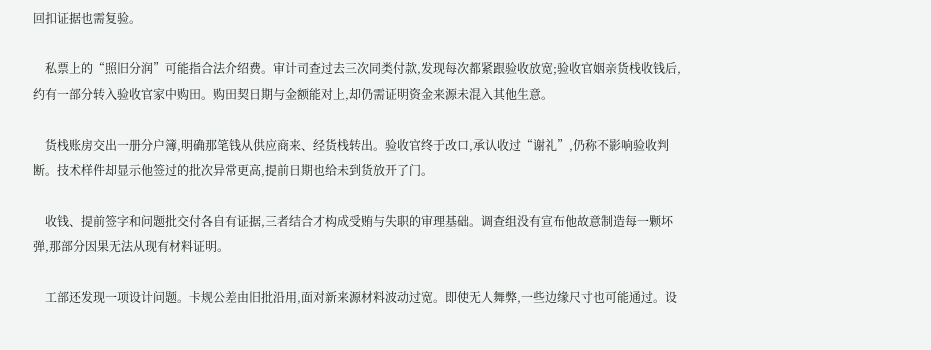回扣证据也需复验。

    私票上的“照旧分润”可能指合法介绍费。审计司查过去三次同类付款,发现每次都紧跟验收放宽;验收官姻亲货栈收钱后,约有一部分转入验收官家中购田。购田契日期与金额能对上,却仍需证明资金来源未混入其他生意。

    货栈账房交出一册分户簿,明确那笔钱从供应商来、经货栈转出。验收官终于改口,承认收过“谢礼”,仍称不影响验收判断。技术样件却显示他签过的批次异常更高,提前日期也给未到货放开了门。

    收钱、提前签字和问题批交付各自有证据,三者结合才构成受贿与失职的审理基础。调查组没有宣布他故意制造每一颗坏弹,那部分因果无法从现有材料证明。

    工部还发现一项设计问题。卡规公差由旧批沿用,面对新来源材料波动过宽。即使无人舞弊,一些边缘尺寸也可能通过。设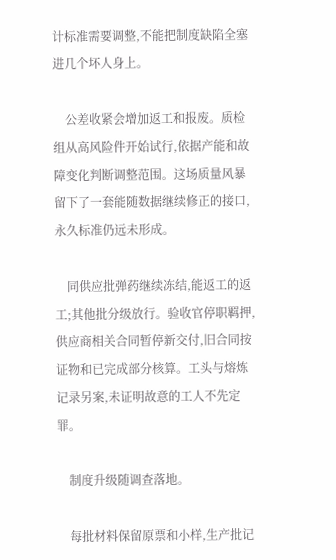计标准需要调整,不能把制度缺陷全塞进几个坏人身上。

    公差收紧会增加返工和报废。质检组从高风险件开始试行,依据产能和故障变化判断调整范围。这场质量风暴留下了一套能随数据继续修正的接口,永久标准仍远未形成。

    同供应批弹药继续冻结,能返工的返工;其他批分级放行。验收官停职羁押,供应商相关合同暂停新交付,旧合同按证物和已完成部分核算。工头与熔炼记录另案,未证明故意的工人不先定罪。

    制度升级随调查落地。

    每批材料保留原票和小样,生产批记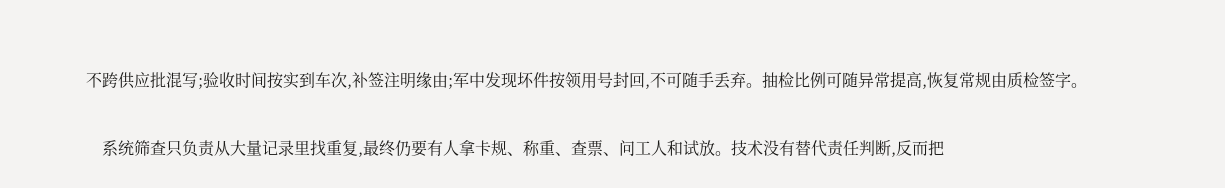不跨供应批混写;验收时间按实到车次,补签注明缘由;军中发现坏件按领用号封回,不可随手丢弃。抽检比例可随异常提高,恢复常规由质检签字。

    系统筛查只负责从大量记录里找重复,最终仍要有人拿卡规、称重、查票、问工人和试放。技术没有替代责任判断,反而把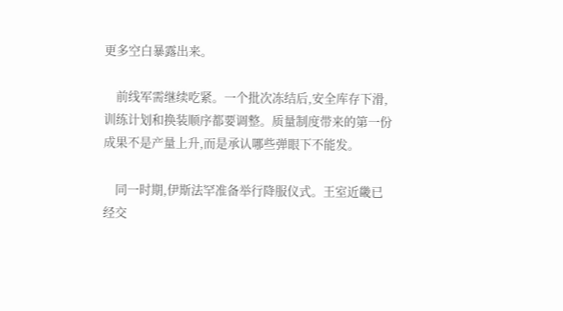更多空白暴露出来。

    前线军需继续吃紧。一个批次冻结后,安全库存下滑,训练计划和换装顺序都要调整。质量制度带来的第一份成果不是产量上升,而是承认哪些弹眼下不能发。

    同一时期,伊斯法罕准备举行降服仪式。王室近畿已经交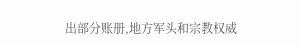出部分账册,地方军头和宗教权威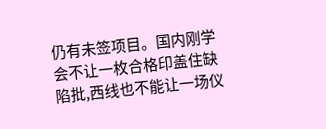仍有未签项目。国内刚学会不让一枚合格印盖住缺陷批,西线也不能让一场仪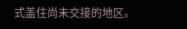式盖住尚未交接的地区。